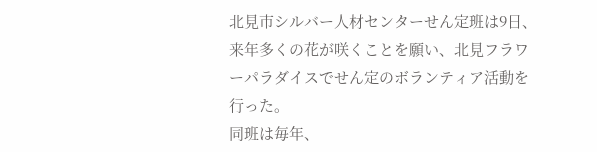北見市シルバー人材センターせん定班は9日、来年多くの花が咲くことを願い、北見フラワーパラダイスでせん定のボランティア活動を行った。
同班は毎年、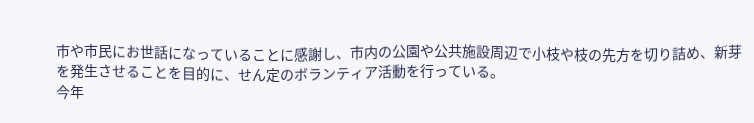市や市民にお世話になっていることに感謝し、市内の公園や公共施設周辺で小枝や枝の先方を切り詰め、新芽を発生させることを目的に、せん定のボランティア活動を行っている。
今年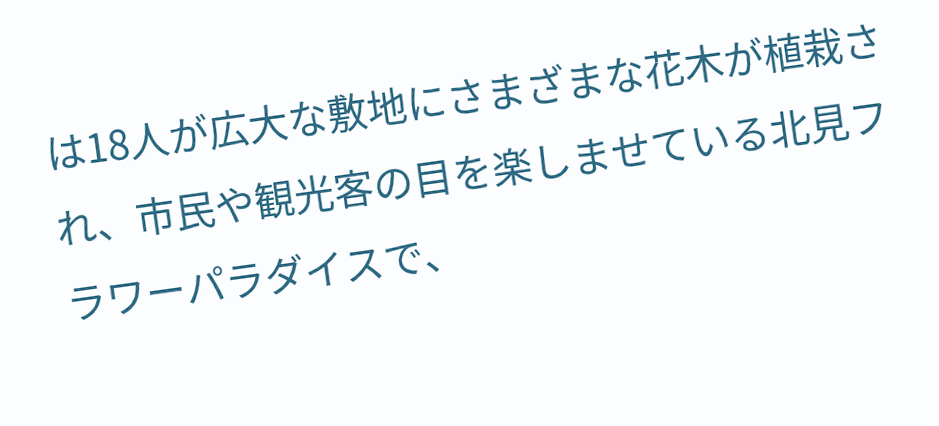は18人が広大な敷地にさまざまな花木が植栽され、市民や観光客の目を楽しませている北見フラワーパラダイスで、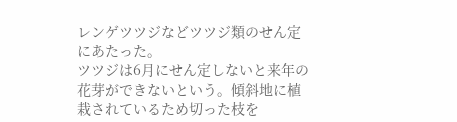レンゲツツジなどツツジ類のせん定にあたった。
ツツジは6月にせん定しないと来年の花芽ができないという。傾斜地に植栽されているため切った枝を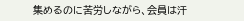集めるのに苦労しながら、会員は汗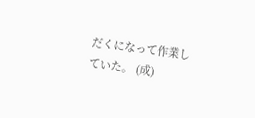だくになって作業していた。 (成)